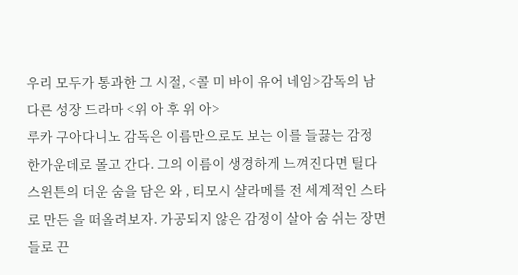우리 모두가 통과한 그 시절, <콜 미 바이 유어 네임>감독의 남다른 성장 드라마 <위 아 후 위 아>
루카 구아다니노 감독은 이름만으로도 보는 이를 들끓는 감정 한가운데로 몰고 간다. 그의 이름이 생경하게 느껴진다면 틸다 스윈튼의 더운 숨을 담은 와 , 티모시 샬라메를 전 세계적인 스타로 만든 을 떠올려보자. 가공되지 않은 감정이 살아 숨 쉬는 장면들로 끈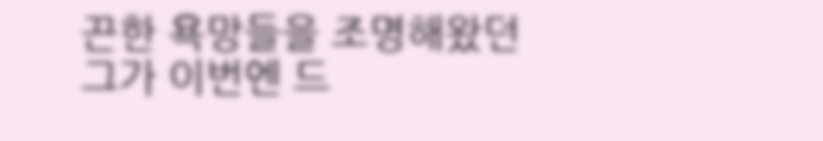끈한 욕망들을 조명해왔던 그가 이번엔 드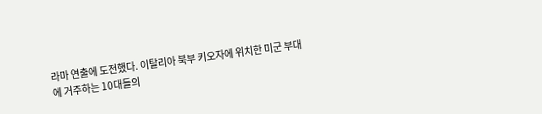라마 연출에 도전했다. 이탈리아 북부 키오자에 위치한 미군 부대에 거주하는 10대들의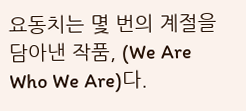요동치는 몇 번의 계절을 담아낸 작품, (We Are Who We Are)다.